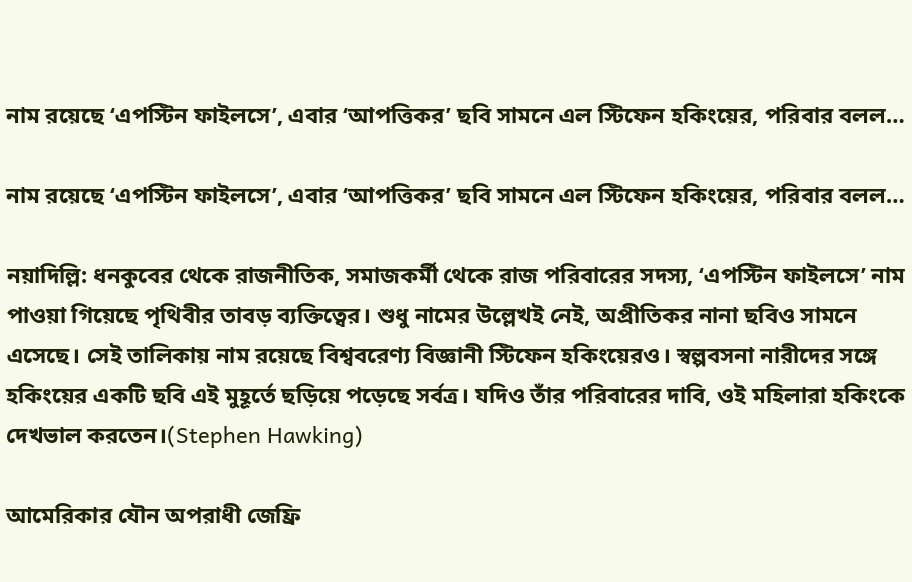নাম রয়েছে ‘এপস্টিন ফাইলসে’, এবার ‘আপত্তিকর’ ছবি সামনে এল স্টিফেন হকিংয়ের, পরিবার বলল…

নাম রয়েছে ‘এপস্টিন ফাইলসে’, এবার ‘আপত্তিকর’ ছবি সামনে এল স্টিফেন হকিংয়ের, পরিবার বলল…

নয়াদিল্লি: ধনকুবের থেকে রাজনীতিক, সমাজকর্মী থেকে রাজ পরিবারের সদস্য, ‘এপস্টিন ফাইলসে’ নাম পাওয়া গিয়েছে পৃথিবীর তাবড় ব্যক্তিত্বের। শুধু নামের উল্লেখই নেই, অপ্রীতিকর নানা ছবিও সামনে এসেছে। সেই তালিকায় নাম রয়েছে বিশ্ববরেণ্য বিজ্ঞানী স্টিফেন হকিংয়েরও। স্বল্পবসনা নারীদের সঙ্গে হকিংয়ের একটি ছবি এই মুহূর্তে ছড়িয়ে পড়েছে সর্বত্র। যদিও তাঁর পরিবারের দাবি, ওই মহিলারা হকিংকে দেখভাল করতেন।(Stephen Hawking)

আমেরিকার যৌন অপরাধী জেফ্রি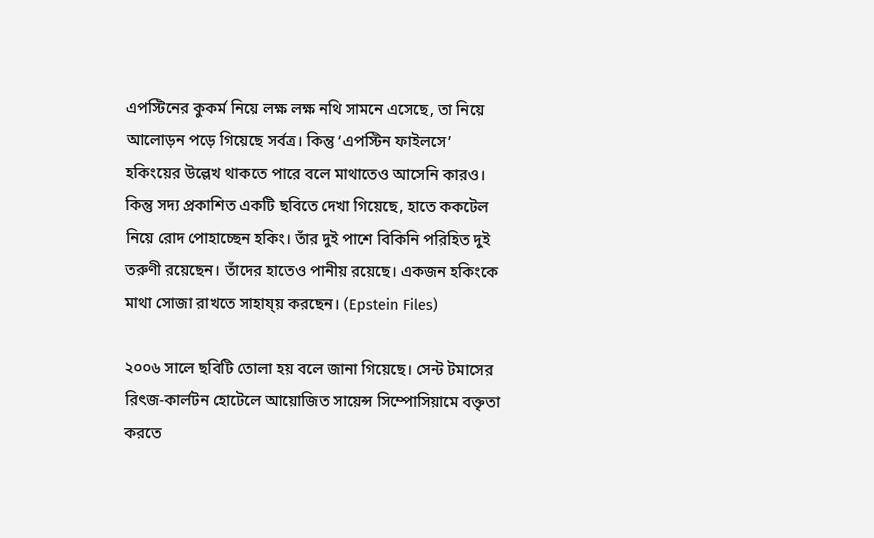এপস্টিনের কুকর্ম নিয়ে লক্ষ লক্ষ নথি সামনে এসেছে, তা নিয়ে আলোড়ন পড়ে গিয়েছে সর্বত্র। কিন্তু ‘এপস্টিন ফাইলসে’ হকিংয়ের উল্লেখ থাকতে পারে বলে মাথাতেও আসেনি কারও। কিন্তু সদ্য প্রকাশিত একটি ছবিতে দেখা গিয়েছে, হাতে ককটেল নিয়ে রোদ পোহাচ্ছেন হকিং। তাঁর দুই পাশে বিকিনি পরিহিত দুই তরুণী রয়েছেন। তাঁদের হাতেও পানীয় রয়েছে। একজন হকিংকে মাথা সোজা রাখতে সাহায্য় করছেন। (Epstein Files)

২০০৬ সালে ছবিটি তোলা হয় বলে জানা গিয়েছে। সেন্ট টমাসের রিৎজ-কার্লটন হোটেলে আয়োজিত সায়েন্স সিম্পোসিয়ামে বক্তৃতা করতে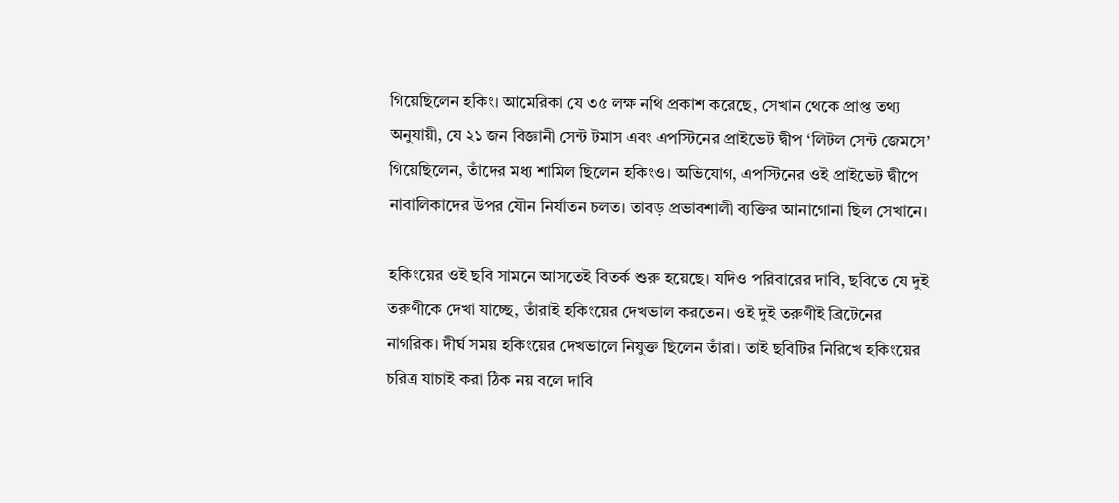গিয়েছিলেন হকিং। আমেরিকা যে ৩৫ লক্ষ নথি প্রকাশ করেছে, সেখান থেকে প্রাপ্ত তথ্য অনুযায়ী, যে ২১ জন বিজ্ঞানী সেন্ট টমাস এবং এপস্টিনের প্রাইভেট দ্বীপ ‘লিটল সেন্ট জেমসে’ গিয়েছিলেন, তাঁদের মধ্য শামিল ছিলেন হকিংও। অভিযোগ, এপস্টিনের ওই প্রাইভেট দ্বীপে নাবালিকাদের উপর যৌন নির্যাতন চলত। তাবড় প্রভাবশালী ব্যক্তির আনাগোনা ছিল সেখানে।

হকিংয়ের ওই ছবি সামনে আসতেই বিতর্ক শুরু হয়েছে। যদিও পরিবারের দাবি, ছবিতে যে দুই তরুণীকে দেখা যাচ্ছে, তাঁরাই হকিংয়ের দেখভাল করতেন। ওই দুই তরুণীই ব্রিটেনের নাগরিক। দীর্ঘ সময় হকিংয়ের দেখভালে নিযুক্ত ছিলেন তাঁরা। তাই ছবিটির নিরিখে হকিংয়ের চরিত্র যাচাই করা ঠিক নয় বলে দাবি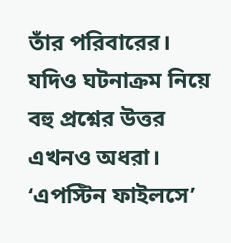তাঁর পরিবারের। যদিও ঘটনাক্রম নিয়ে বহু প্রশ্নের উত্তর এখনও অধরা। ‘এপস্টিন ফাইলসে’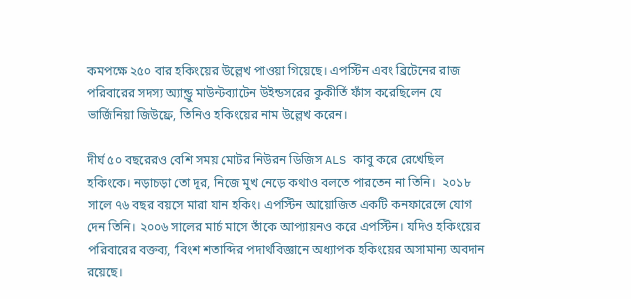কমপক্ষে ২৫০ বার হকিংয়ের উল্লেখ পাওয়া গিয়েছে। এপস্টিন এবং ব্রিটেনের রাজ পরিবারের সদস্য অ্যান্ড্রু মাউন্টব্যাটেন উইন্ডসরের কুকীর্তি ফাঁস করেছিলেন যে ভার্জিনিয়া জিউফ্রে, তিনিও হকিংয়ের নাম উল্লেখ করেন।

দীর্ঘ ৫০ বছরেরও বেশি সময় মোটর নিউরন ডিজিস ALS কাবু করে রেখেছিল হকিংকে। নড়াচড়া তো দূর, নিজে মুখ নেড়ে কথাও বলতে পারতেন না তিনি।  ২০১৮ সালে ৭৬ বছর বয়সে মারা যান হকিং। এপস্টিন আয়োজিত একটি কনফারেন্সে যোগ দেন তিনি। ২০০৬ সালের মার্চ মাসে তাঁকে আপ্যায়নও করে এপস্টিন। যদিও হকিংয়ের পরিবারের বক্তব্য, ‘বিংশ শতাব্দির পদার্থবিজ্ঞানে অধ্যাপক হকিংয়ের অসামান্য অবদান রয়েছে।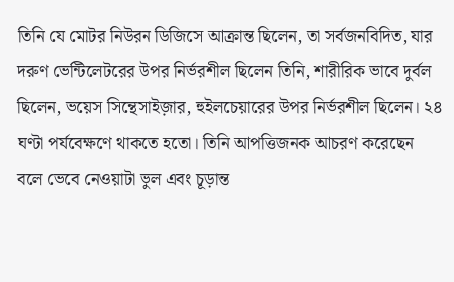তিনি যে মোটর নিউরন ডিজিসে আক্রান্ত ছিলেন, তা সর্বজনবিদিত, যার দরুণ ভেন্টিলেটরের উপর নির্ভরশীল ছিলেন তিনি, শারীরিক ভাবে দুর্বল ছিলেন, ভয়েস সিন্থেসাইজ়ার, হুইলচেয়ারের উপর নির্ভরশীল ছিলেন। ২৪ ঘণ্টা পর্যবেক্ষণে থাকতে হতো। তিনি আপত্তিজনক আচরণ করেছেন বলে ভেবে নেওয়াটা ভুল এবং চূড়ান্ত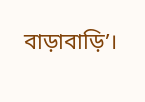বাড়াবাড়ি’।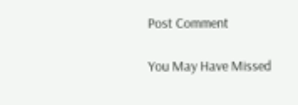Post Comment

You May Have Missed